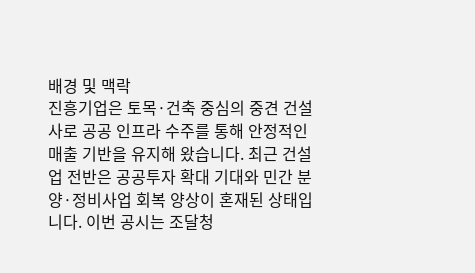배경 및 맥락
진흥기업은 토목·건축 중심의 중견 건설사로 공공 인프라 수주를 통해 안정적인 매출 기반을 유지해 왔습니다. 최근 건설업 전반은 공공투자 확대 기대와 민간 분양·정비사업 회복 양상이 혼재된 상태입니다. 이번 공시는 조달청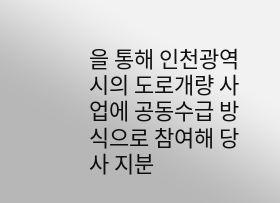을 통해 인천광역시의 도로개량 사업에 공동수급 방식으로 참여해 당사 지분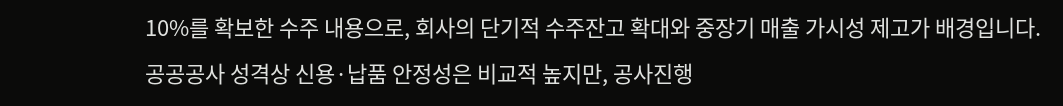10%를 확보한 수주 내용으로, 회사의 단기적 수주잔고 확대와 중장기 매출 가시성 제고가 배경입니다. 공공공사 성격상 신용·납품 안정성은 비교적 높지만, 공사진행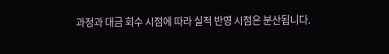과정과 대금 회수 시점에 따라 실적 반영 시점은 분산됩니다.